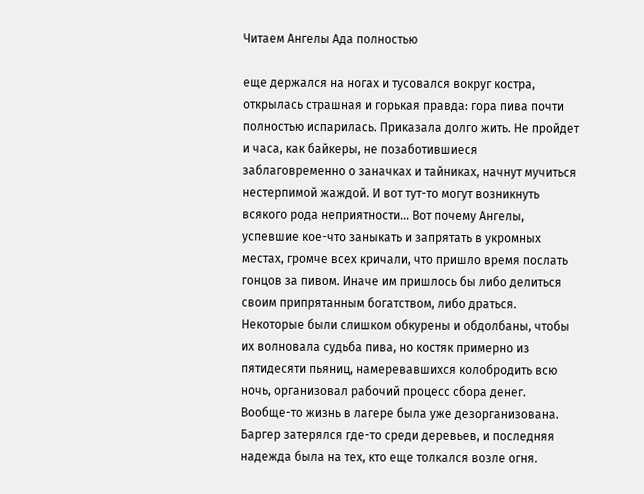Читаем Ангелы Ада полностью

еще держался на ногах и тусовался вокруг костра, открылась страшная и горькая правда: гора пива почти полностью испарилась. Приказала долго жить. Не пройдет и часа, как байкеры, не позаботившиеся заблаговременно о заначках и тайниках, начнут мучиться нестерпимой жаждой. И вот тут-то могут возникнуть всякого рода неприятности… Вот почему Ангелы, успевшие кое-что заныкать и запрятать в укромных местах, громче всех кричали, что пришло время послать гонцов за пивом. Иначе им пришлось бы либо делиться своим припрятанным богатством, либо драться. Некоторые были слишком обкурены и обдолбаны, чтобы их волновала судьба пива, но костяк примерно из пятидесяти пьяниц, намеревавшихся колобродить всю ночь, организовал рабочий процесс сбора денег. Вообще-то жизнь в лагере была уже дезорганизована. Баргер затерялся где-то среди деревьев, и последняя надежда была на тех, кто еще толкался возле огня.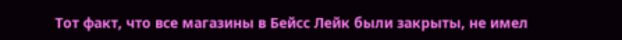Тот факт, что все магазины в Бейсс Лейк были закрыты, не имел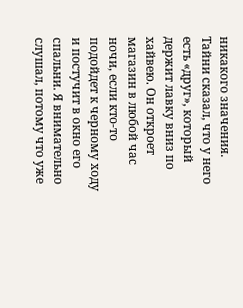никакого значения. Тайни сказал, что у него есть «друг», который держит лавку вниз по хайвею. Он откроет магазин в любой час ночи, если кто-то подойдет к черному ходу и постучит в окно его спальни. Я внимательно слушал, потому что уже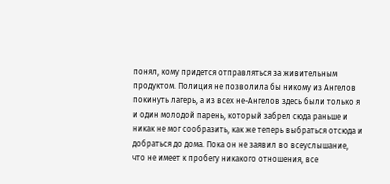понял, кому придется отправляться за живительным продуктом. Полиция не позволила бы никому из Ангелов покинуть лагерь, а из всех не-Ангелов здесь были только я и один молодой парень, который забрел сюда раньше и никак не мог сообразить, как же теперь выбраться отсюда и добраться до дома. Пока он не заявил во всеуслышание, что не имеет к пробегу никакого отношения, все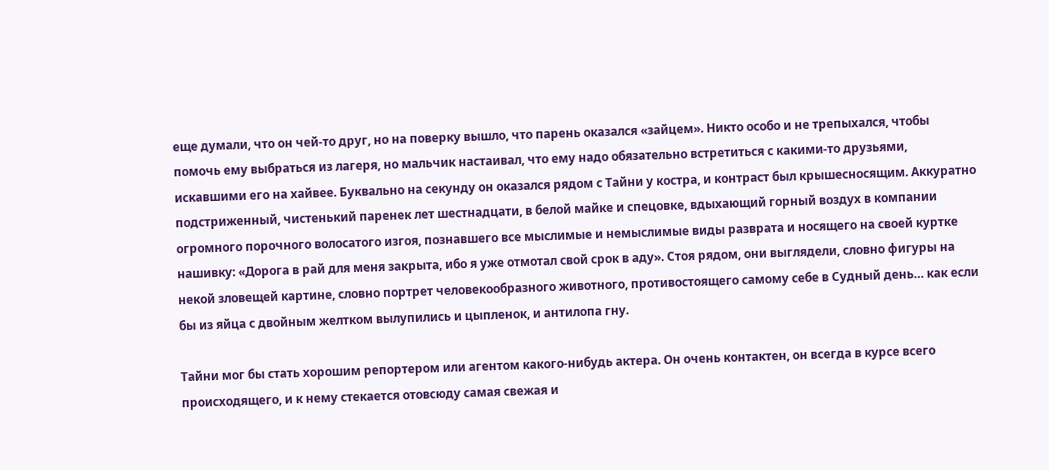еще думали, что он чей-то друг, но на поверку вышло, что парень оказался «зайцем». Никто особо и не трепыхался, чтобы помочь ему выбраться из лагеря, но мальчик настаивал, что ему надо обязательно встретиться с какими-то друзьями, искавшими его на хайвее. Буквально на секунду он оказался рядом с Тайни у костра, и контраст был крышесносящим. Аккуратно подстриженный, чистенький паренек лет шестнадцати, в белой майке и спецовке, вдыхающий горный воздух в компании огромного порочного волосатого изгоя, познавшего все мыслимые и немыслимые виды разврата и носящего на своей куртке нашивку: «Дорога в рай для меня закрыта, ибо я уже отмотал свой срок в аду». Стоя рядом, они выглядели, словно фигуры на некой зловещей картине, словно портрет человекообразного животного, противостоящего самому себе в Судный день… как если бы из яйца с двойным желтком вылупились и цыпленок, и антилопа гну.

Тайни мог бы стать хорошим репортером или агентом какого-нибудь актера. Он очень контактен, он всегда в курсе всего происходящего, и к нему стекается отовсюду самая свежая и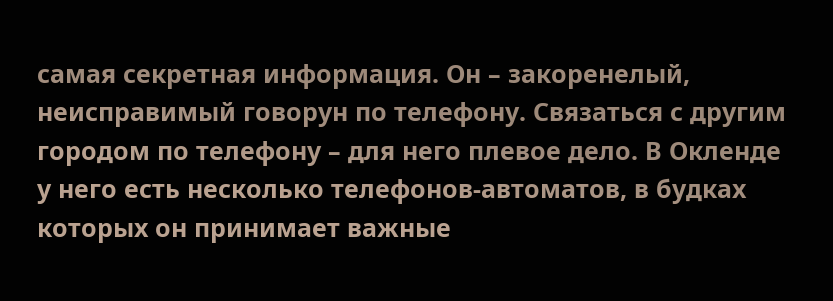самая секретная информация. Он – закоренелый, неисправимый говорун по телефону. Связаться с другим городом по телефону – для него плевое дело. В Окленде у него есть несколько телефонов-автоматов, в будках которых он принимает важные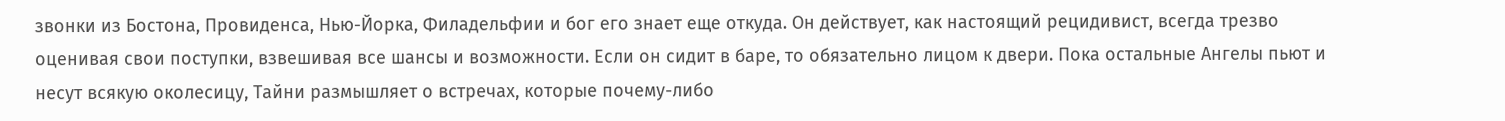звонки из Бостона, Провиденса, Нью-Йорка, Филадельфии и бог его знает еще откуда. Он действует, как настоящий рецидивист, всегда трезво оценивая свои поступки, взвешивая все шансы и возможности. Если он сидит в баре, то обязательно лицом к двери. Пока остальные Ангелы пьют и несут всякую околесицу, Тайни размышляет о встречах, которые почему-либо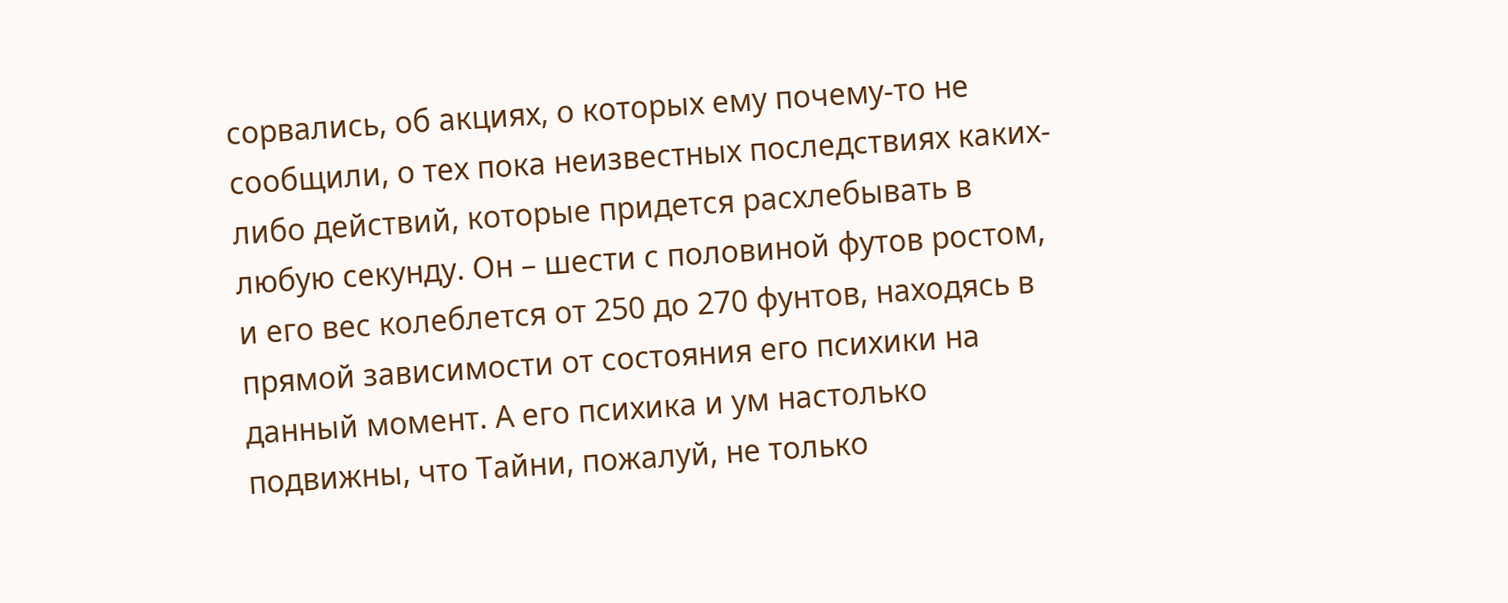сорвались, об акциях, о которых ему почему-то не сообщили, о тех пока неизвестных последствиях каких-либо действий, которые придется расхлебывать в любую секунду. Он – шести с половиной футов ростом, и его вес колеблется от 250 до 270 фунтов, находясь в прямой зависимости от состояния его психики на данный момент. А его психика и ум настолько подвижны, что Тайни, пожалуй, не только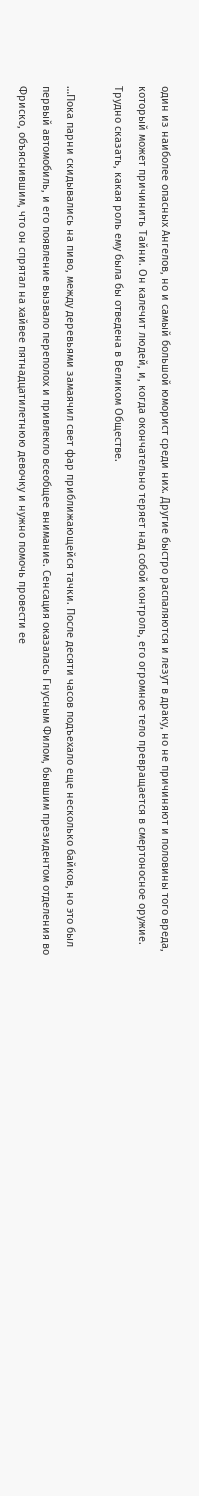один из наиболее опасных Ангелов, но и самый большой юморист среди них. Другие быстро распаляются и лезут в драку, но не причиняют и половины того вреда, который может причинить Тайни. Он калечит людей, и, когда окончательно теряет над собой контроль, его огромное тело превращается в смертоносное оружие. Трудно сказать, какая роль ему была бы отведена в Великом Обществе.

…Пока парни скидывались на пиво, между деревьями замаячил свет фар приближающейся тачки. После десяти часов подъехало еще несколько байков, но это был первый автомобиль, и его появление вызвало переполох и привлекло всеобщее внимание. Сенсация оказалась Гнусным Филом, бывшим президентом отделения во Фриско, объяснившим, что он спрятал на хайвее пятнадцатилетнюю девочку и нужно помочь провести ее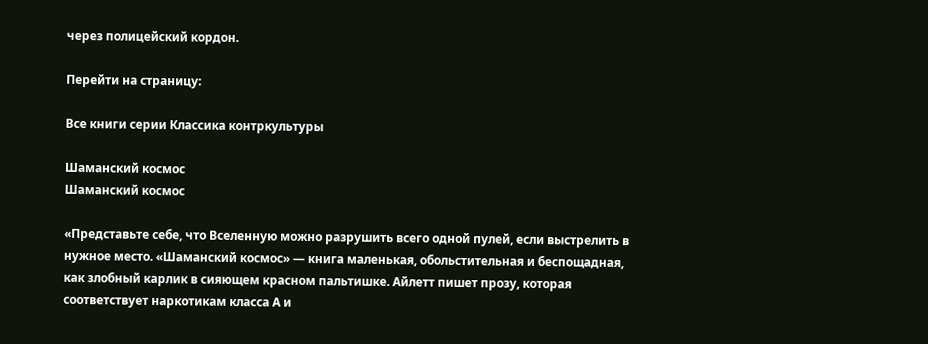через полицейский кордон.

Перейти на страницу:

Все книги серии Классика контркультуры

Шаманский космос
Шаманский космос

«Представьте себе, что Вселенную можно разрушить всего одной пулей, если выстрелить в нужное место. «Шаманский космос» — книга маленькая, обольстительная и беспощадная, как злобный карлик в сияющем красном пальтишке. Айлетт пишет прозу, которая соответствует наркотикам класса А и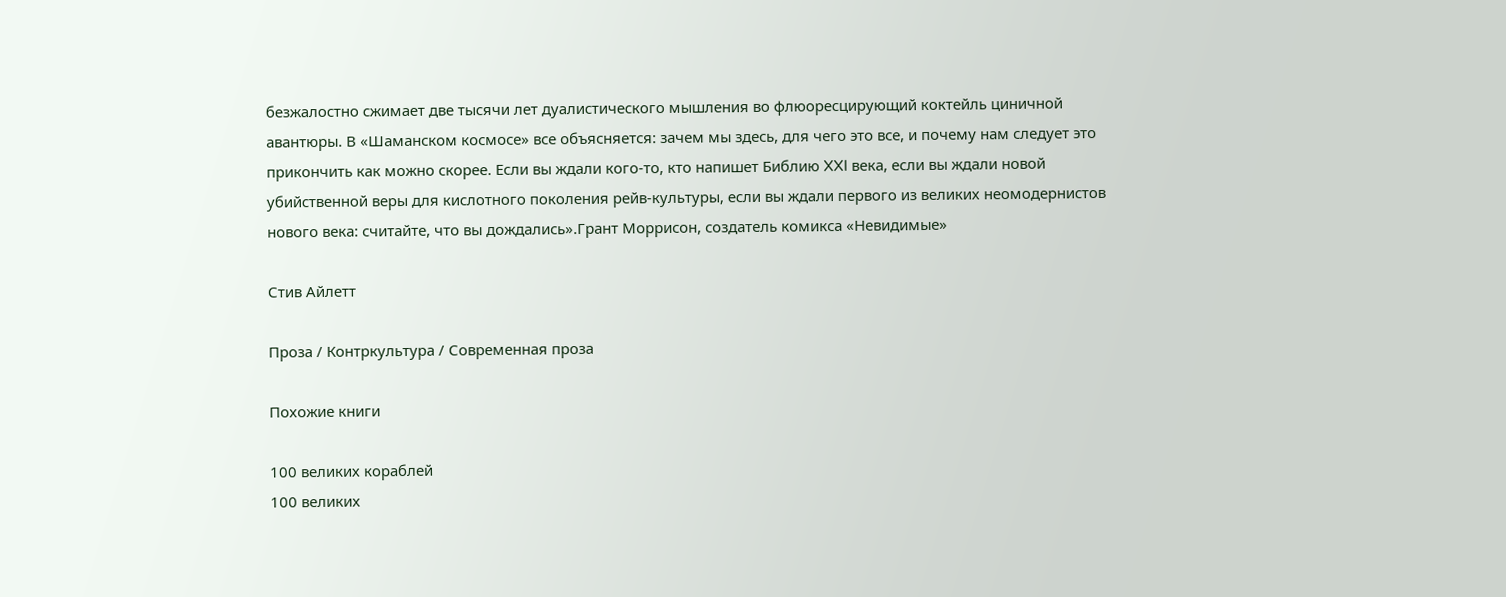безжалостно сжимает две тысячи лет дуалистического мышления во флюоресцирующий коктейль циничной авантюры. В «Шаманском космосе» все объясняется: зачем мы здесь, для чего это все, и почему нам следует это прикончить как можно скорее. Если вы ждали кого-то, кто напишет Библию XXI века, если вы ждали новой убийственной веры для кислотного поколения рейв-культуры, если вы ждали первого из великих неомодернистов нового века: считайте, что вы дождались».Грант Моррисон, создатель комикса «Невидимые»

Стив Айлетт

Проза / Контркультура / Современная проза

Похожие книги

100 великих кораблей
100 великих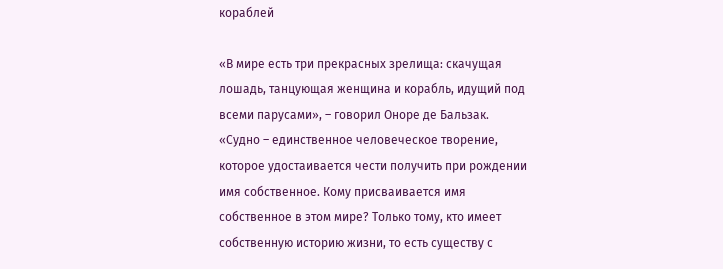кораблей

«В мире есть три прекрасных зрелища: скачущая лошадь, танцующая женщина и корабль, идущий под всеми парусами», – говорил Оноре де Бальзак. «Судно – единственное человеческое творение, которое удостаивается чести получить при рождении имя собственное. Кому присваивается имя собственное в этом мире? Только тому, кто имеет собственную историю жизни, то есть существу с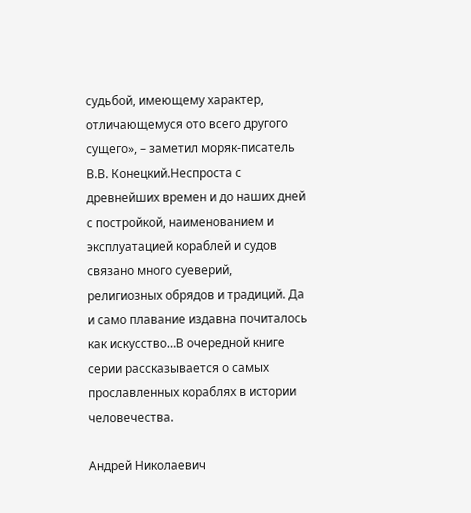судьбой, имеющему характер, отличающемуся ото всего другого сущего», – заметил моряк-писатель В.В. Конецкий.Неспроста с древнейших времен и до наших дней с постройкой, наименованием и эксплуатацией кораблей и судов связано много суеверий, религиозных обрядов и традиций. Да и само плавание издавна почиталось как искусство…В очередной книге серии рассказывается о самых прославленных кораблях в истории человечества.

Андрей Николаевич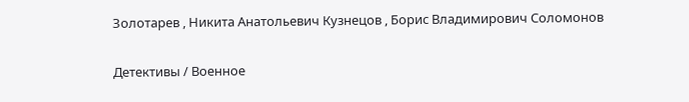Золотарев , Никита Анатольевич Кузнецов , Борис Владимирович Соломонов

Детективы / Военное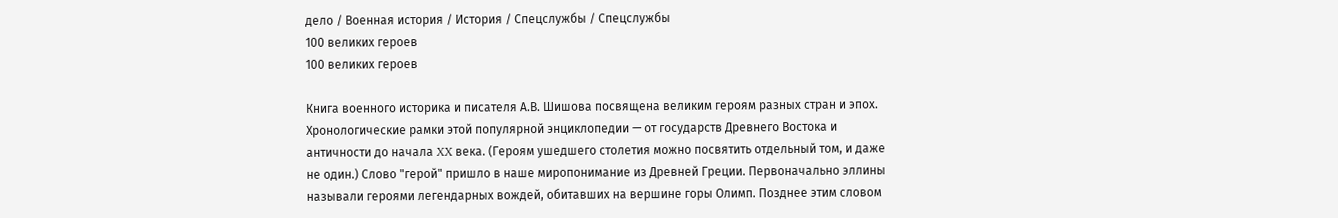дело / Военная история / История / Спецслужбы / Cпецслужбы
100 великих героев
100 великих героев

Книга военного историка и писателя А.В. Шишова посвящена великим героям разных стран и эпох. Хронологические рамки этой популярной энциклопедии — от государств Древнего Востока и античности до начала XX века. (Героям ушедшего столетия можно посвятить отдельный том, и даже не один.) Слово "герой" пришло в наше миропонимание из Древней Греции. Первоначально эллины называли героями легендарных вождей, обитавших на вершине горы Олимп. Позднее этим словом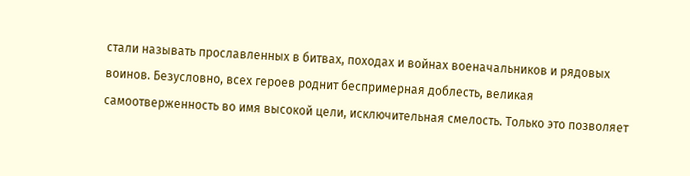стали называть прославленных в битвах, походах и войнах военачальников и рядовых воинов. Безусловно, всех героев роднит беспримерная доблесть, великая самоотверженность во имя высокой цели, исключительная смелость. Только это позволяет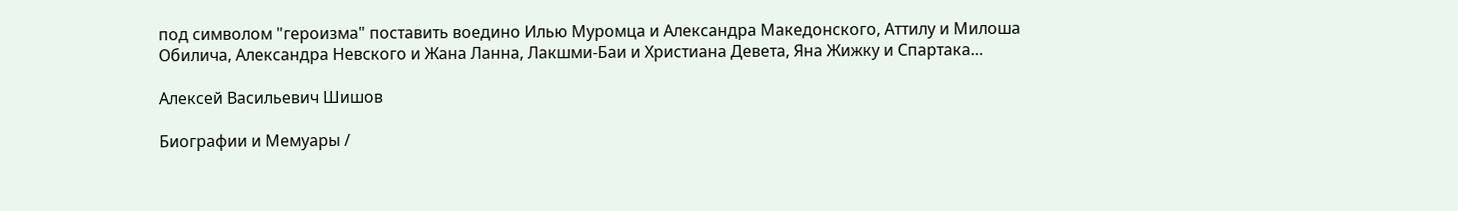под символом "героизма" поставить воедино Илью Муромца и Александра Македонского, Аттилу и Милоша Обилича, Александра Невского и Жана Ланна, Лакшми-Баи и Христиана Девета, Яна Жижку и Спартака…

Алексей Васильевич Шишов

Биографии и Мемуары /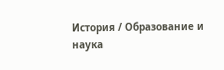История / Образование и наука